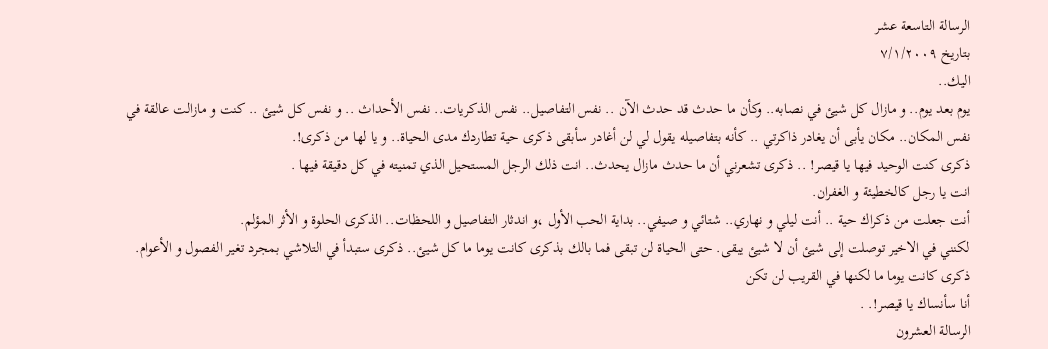الرسالة التاسعة عشر
بتاريخ ٧/١/٢٠٠٩
اليك..
يوم بعد يوم.. و مازال كل شيئ في نصابه.. وكأن ما حدث قد حدث الآن .. نفس التفاصيل.. نفس الذكريات.. نفس الأحداث .. و نفس كل شيئ .. كنت و مازالت عالقة في نفس المكان.. مكان يأبى أن يغادر ذاكرتي .. كأنه بتفاصيله يقول لي لن أغادر سأبقى ذكرى حية تطاردك مدى الحياة.. و يا لها من ذكرى!.
ذكرى كنت الوحيد فيها يا قيصر! .. ذكرى تشعرني أن ما حدث مازال يحدث.. انت ذلك الرجل المستحيل الذي تمنيته في كل دقيقة فيها .
انت يا رجل كالخطيئة و الغفران.
أنت جعلت من ذكراك حية .. أنت ليلي و نهاري.. شتائي و صيفي.. بداية الحب الأول ،و اندثار التفاصيل و اللحظات.. الذكرى الحلوة و الأثر المؤلم.
لكنني في الاخير توصلت إلى شيئ أن لا شيئ يبقى. حتى الحياة لن تبقى فما بالك بذكرى كانت يوما ما كل شيئ.. ذكرى ستبدأ في التلاشي بمجرد تغير الفصول و الأعوام.
ذكرى كانت يوما ما لكنها في القريب لن تكن
أنا سأنساك يا قيصر!. .
الرسالة العشرون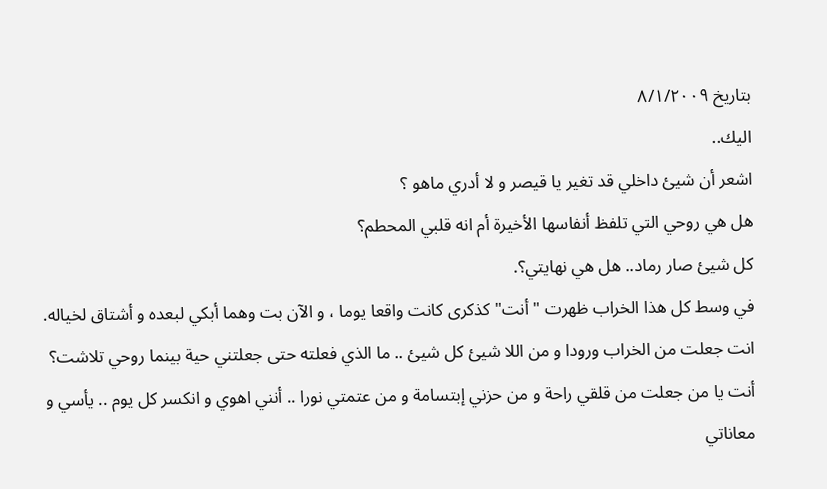بتاريخ ٨/١/٢٠٠٩
اليك..
اشعر أن شيئ داخلي قد تغير يا قيصر و لا أدري ماهو ؟
هل هي روحي التي تلفظ أنفاسها الأخيرة أم انه قلبي المحطم؟
كل شيئ صار رماد.. هل هي نهايتي؟.
في وسط كل هذا الخراب ظهرت " أنت" كذكرى كانت واقعا يوما ، و الآن بت وهما أبكي لبعده و أشتاق لخياله.
انت جعلت من الخراب ورودا و من اللا شيئ كل شيئ .. ما الذي فعلته حتى جعلتني حية بينما روحي تلاشت؟
أنت يا من جعلت من قلقي راحة و من حزني إبتسامة و من عتمتي نورا .. أنني اهوي و انكسر كل يوم .. يأسي و معاناتي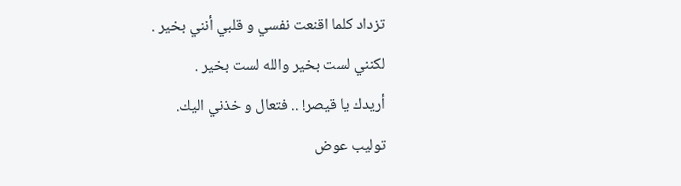تزداد كلما اقنعت نفسي و قلبي أنني بخير .
لكنني لست بخير والله لست بخير .
أريدك يا قيصر! .. فتعال و خذني اليك.
توليب عوض